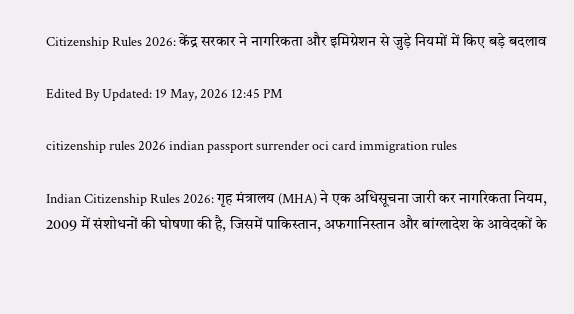Citizenship Rules 2026: केंद्र सरकार ने नागरिकता और इमिग्रेशन से जुड़े नियमों में किए बड़े बदलाव

Edited By Updated: 19 May, 2026 12:45 PM

citizenship rules 2026 indian passport surrender oci card immigration rules

Indian Citizenship Rules 2026: गृह मंत्रालय (MHA) ने एक अधिसूचना जारी कर नागरिकता नियम, 2009 में संशोधनों की घोषणा की है, जिसमें पाकिस्तान, अफगानिस्तान और बांग्लादेश के आवेदकों के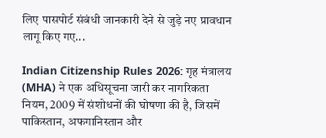लिए पासपोर्ट संबंधी जानकारी देने से जुड़े नए प्रावधान लागू किए गए...

Indian Citizenship Rules 2026: गृह मंत्रालय (MHA) ने एक अधिसूचना जारी कर नागरिकता नियम, 2009 में संशोधनों की घोषणा की है, जिसमें पाकिस्तान, अफगानिस्तान और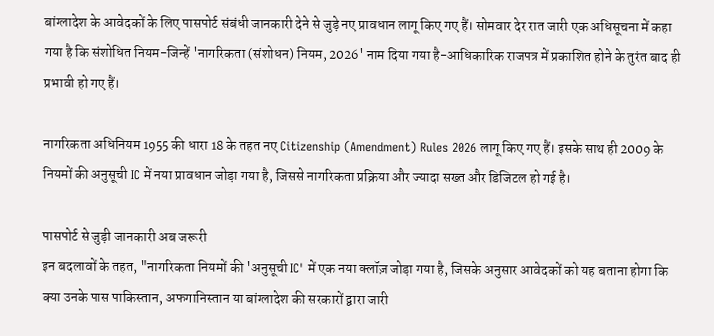बांग्लादेश के आवेदकों के लिए पासपोर्ट संबंधी जानकारी देने से जुड़े नए प्रावधान लागू किए गए हैं। सोमवार देर रात जारी एक अधिसूचना में कहा गया है कि संशोधित नियम-जिन्हें 'नागरिकता (संशोधन) नियम, 2026' नाम दिया गया है-आधिकारिक राजपत्र में प्रकाशित होने के तुरंत बाद ही प्रभावी हो गए हैं।

नागरिकता अधिनियम 1955 की धारा 18 के तहत नए Citizenship (Amendment) Rules 2026 लागू किए गए हैं। इसके साथ ही 2009 के नियमों की अनुसूची IC में नया प्रावधान जोड़ा गया है, जिससे नागरिकता प्रक्रिया और ज्यादा सख्त और डिजिटल हो गई है।

पासपोर्ट से जुड़ी जानकारी अब जरूरी
इन बदलावों के तहत, "नागरिकता नियमों की 'अनुसूची IC' में एक नया क्लॉज़ जोड़ा गया है, जिसके अनुसार आवेदकों को यह बताना होगा कि क्या उनके पास पाकिस्तान, अफगानिस्तान या बांग्लादेश की सरकारों द्वारा जारी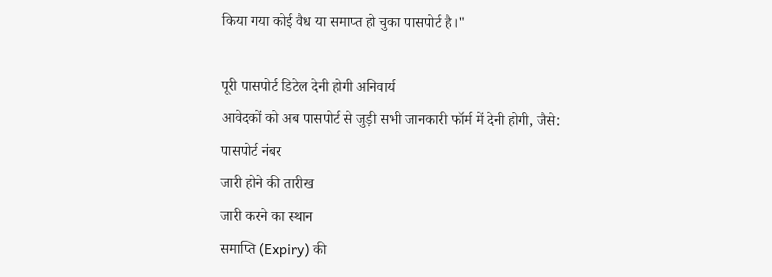किया गया कोई वैध या समाप्त हो चुका पासपोर्ट है।"

पूरी पासपोर्ट डिटेल देनी होगी अनिवार्य
आवेदकों को अब पासपोर्ट से जुड़ी सभी जानकारी फॉर्म में देनी होगी, जैसे:
पासपोर्ट नंबर
जारी होने की तारीख
जारी करने का स्थान
समाप्ति (Expiry) की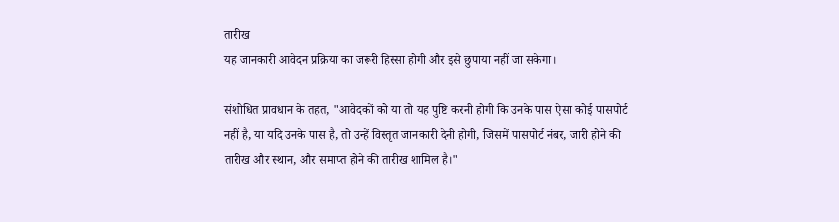तारीख
यह जानकारी आवेदन प्रक्रिया का जरूरी हिस्सा होगी और इसे छुपाया नहीं जा सकेगा।

संशोधित प्रावधान के तहत, "आवेदकों को या तो यह पुष्टि करनी होगी कि उनके पास ऐसा कोई पासपोर्ट नहीं है, या यदि उनके पास है, तो उन्हें विस्तृत जानकारी देनी होगी, जिसमें पासपोर्ट नंबर, जारी होने की तारीख और स्थान, और समाप्त होने की तारीख शामिल है।"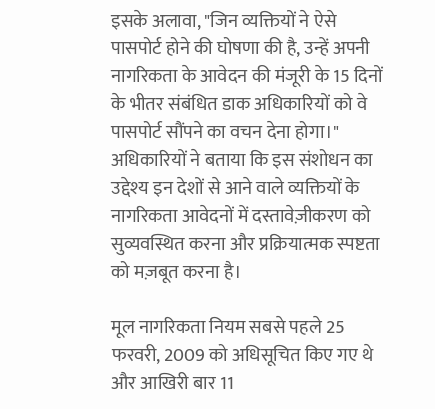इसके अलावा, "जिन व्यक्तियों ने ऐसे पासपोर्ट होने की घोषणा की है, उन्हें अपनी नागरिकता के आवेदन की मंजूरी के 15 दिनों के भीतर संबंधित डाक अधिकारियों को वे पासपोर्ट सौंपने का वचन देना होगा।" अधिकारियों ने बताया कि इस संशोधन का उद्देश्य इन देशों से आने वाले व्यक्तियों के नागरिकता आवेदनों में दस्तावेज़ीकरण को सुव्यवस्थित करना और प्रक्रियात्मक स्पष्टता को मज़बूत करना है।

मूल नागरिकता नियम सबसे पहले 25 फरवरी, 2009 को अधिसूचित किए गए थे और आखिरी बार 11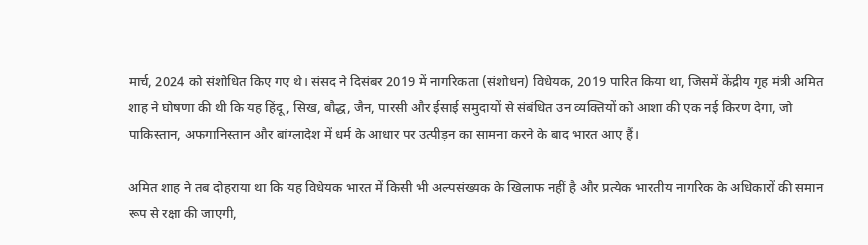मार्च, 2024 को संशोधित किए गए थे। संसद ने दिसंबर 2019 में नागरिकता (संशोधन) विधेयक, 2019 पारित किया था, जिसमें केंद्रीय गृह मंत्री अमित शाह ने घोषणा की थी कि यह हिंदू, सिख, बौद्ध, जैन, पारसी और ईसाई समुदायों से संबंधित उन व्यक्तियों को आशा की एक नई किरण देगा, जो पाकिस्तान, अफगानिस्तान और बांग्लादेश में धर्म के आधार पर उत्पीड़न का सामना करने के बाद भारत आए हैं।

अमित शाह ने तब दोहराया था कि यह विधेयक भारत में किसी भी अल्पसंख्यक के खिलाफ नहीं है और प्रत्येक भारतीय नागरिक के अधिकारों की समान रूप से रक्षा की जाएगी,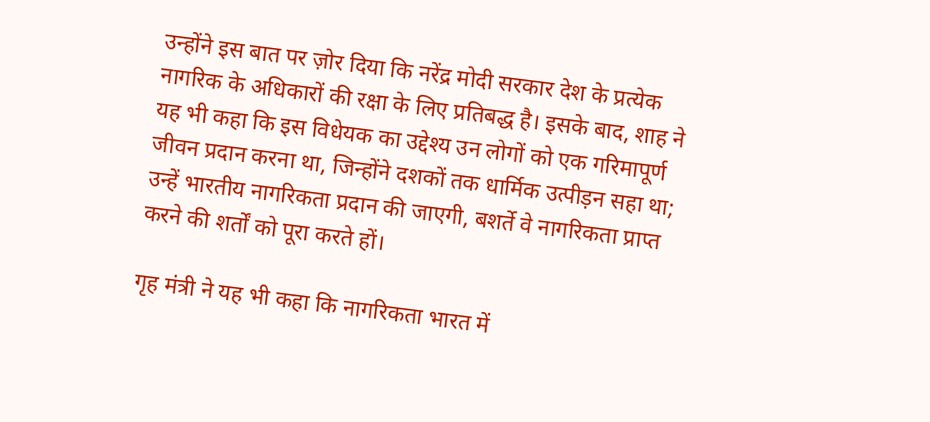उन्होंने इस बात पर ज़ोर दिया कि नरेंद्र मोदी सरकार देश के प्रत्येक नागरिक के अधिकारों की रक्षा के लिए प्रतिबद्ध है। इसके बाद, शाह ने यह भी कहा कि इस विधेयक का उद्देश्य उन लोगों को एक गरिमापूर्ण जीवन प्रदान करना था, जिन्होंने दशकों तक धार्मिक उत्पीड़न सहा था; उन्हें भारतीय नागरिकता प्रदान की जाएगी, बशर्ते वे नागरिकता प्राप्त करने की शर्तों को पूरा करते हों।

गृह मंत्री ने यह भी कहा कि नागरिकता भारत में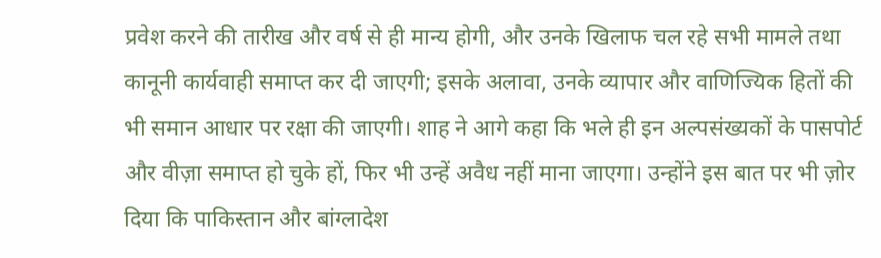प्रवेश करने की तारीख और वर्ष से ही मान्य होगी, और उनके खिलाफ चल रहे सभी मामले तथा कानूनी कार्यवाही समाप्त कर दी जाएगी; इसके अलावा, उनके व्यापार और वाणिज्यिक हितों की भी समान आधार पर रक्षा की जाएगी। शाह ने आगे कहा कि भले ही इन अल्पसंख्यकों के पासपोर्ट और वीज़ा समाप्त हो चुके हों, फिर भी उन्हें अवैध नहीं माना जाएगा। उन्होंने इस बात पर भी ज़ोर दिया कि पाकिस्तान और बांग्लादेश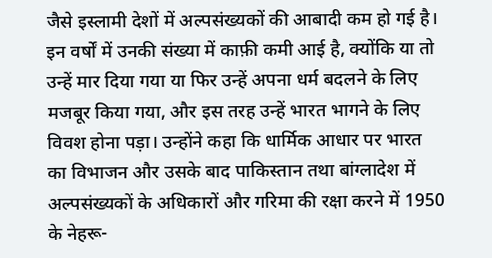जैसे इस्लामी देशों में अल्पसंख्यकों की आबादी कम हो गई है। इन वर्षों में उनकी संख्या में काफ़ी कमी आई है, क्योंकि या तो उन्हें मार दिया गया या फिर उन्हें अपना धर्म बदलने के लिए मजबूर किया गया, और इस तरह उन्हें भारत भागने के लिए विवश होना पड़ा। उन्होंने कहा कि धार्मिक आधार पर भारत का विभाजन और उसके बाद पाकिस्तान तथा बांग्लादेश में अल्पसंख्यकों के अधिकारों और गरिमा की रक्षा करने में 1950 के नेहरू-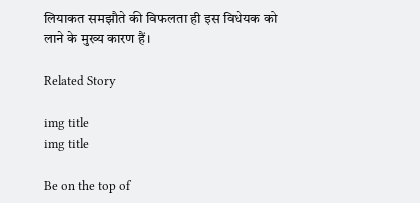लियाकत समझौते की विफलता ही इस विधेयक को लाने के मुख्य कारण हैं।

Related Story

img title
img title

Be on the top of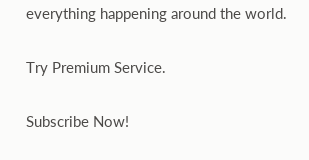everything happening around the world.

Try Premium Service.

Subscribe Now!